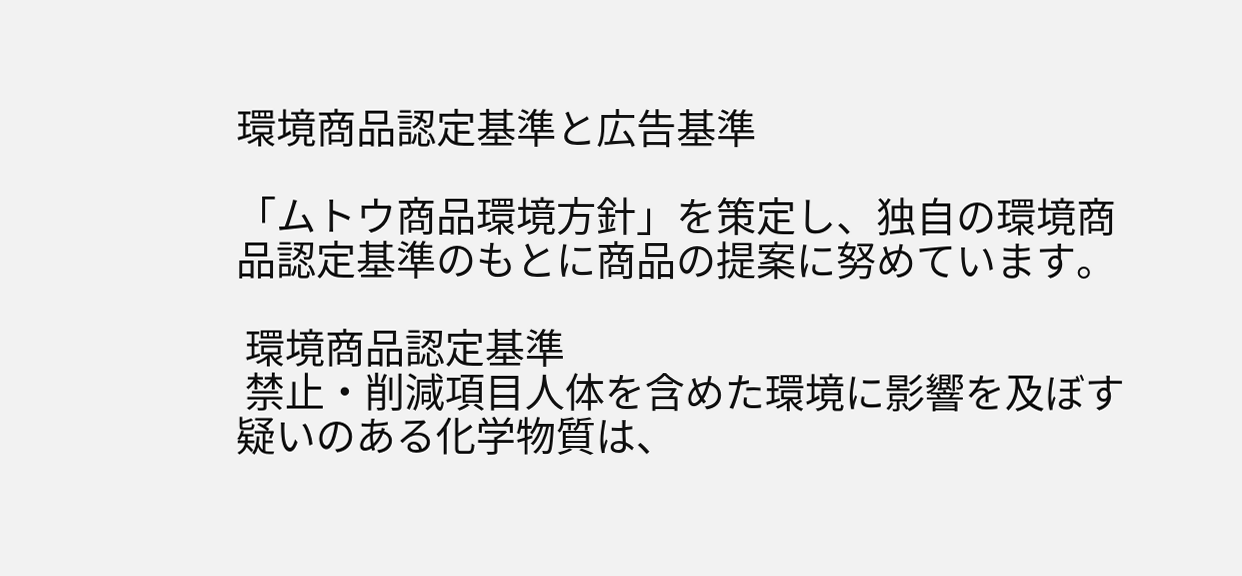環境商品認定基準と広告基準

「ムトウ商品環境方針」を策定し、独自の環境商品認定基準のもとに商品の提案に努めています。

 環境商品認定基準
 禁止・削減項目人体を含めた環境に影響を及ぼす疑いのある化学物質は、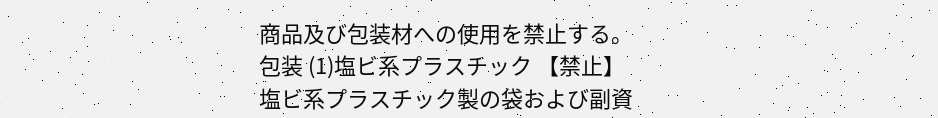商品及び包装材への使用を禁止する。
包装 (1)塩ビ系プラスチック 【禁止】
塩ビ系プラスチック製の袋および副資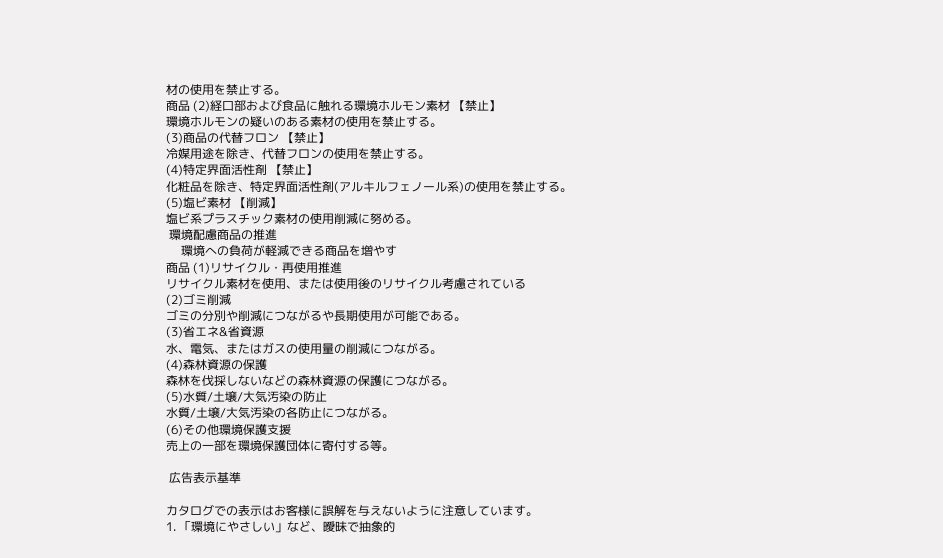材の使用を禁止する。
商品 (2)経口部および食品に触れる環境ホルモン素材 【禁止】
環境ホルモンの疑いのある素材の使用を禁止する。
(3)商品の代替フロン 【禁止】
冷媒用途を除き、代替フロンの使用を禁止する。
(4)特定界面活性剤 【禁止】
化粧品を除き、特定界面活性剤(アルキルフェノール系)の使用を禁止する。
(5)塩ビ素材 【削減】
塩ビ系プラスチック素材の使用削減に努める。
 環境配慮商品の推進
     環境への負荷が軽減できる商品を増やす
商品 (1)リサイクル・再使用推進
リサイクル素材を使用、または使用後のリサイクル考慮されている
(2)ゴミ削減
ゴミの分別や削減につながるや長期使用が可能である。
(3)省エネ&省資源
水、電気、またはガスの使用量の削減につながる。
(4)森林資源の保護
森林を伐採しないなどの森林資源の保護につながる。
(5)水質/土壌/大気汚染の防止
水質/土壌/大気汚染の各防止につながる。
(6)その他環境保護支援
売上の一部を環境保護団体に寄付する等。

 広告表示基準

カタログでの表示はお客様に誤解を与えないように注意しています。
1. 「環境にやさしい」など、曖昧で抽象的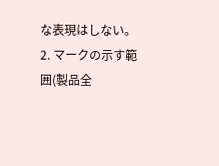な表現はしない。
2. マークの示す範囲(製品全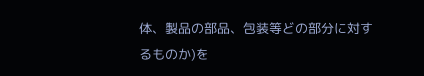体、製品の部品、包装等どの部分に対するものか)を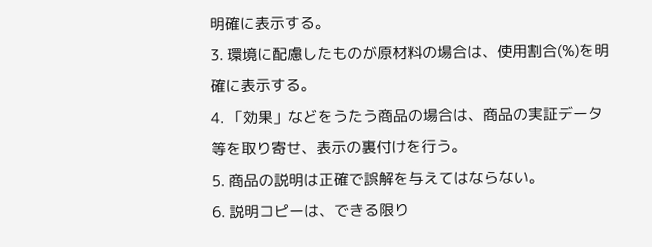明確に表示する。
3. 環境に配慮したものが原材料の場合は、使用割合(%)を明確に表示する。
4. 「効果」などをうたう商品の場合は、商品の実証データ等を取り寄せ、表示の裏付けを行う。
5. 商品の説明は正確で誤解を与えてはならない。
6. 説明コピーは、できる限り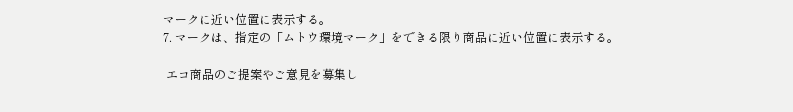マークに近い位置に表示する。
7. マークは、指定の「ムトウ環境マーク」をできる限り商品に近い位置に表示する。

 エコ商品のご提案やご意見を募集し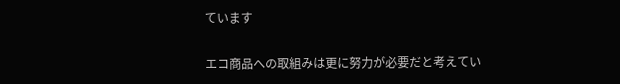ています

エコ商品への取組みは更に努力が必要だと考えてい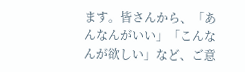ます。皆さんから、「あんなんがいい」「こんなんが欲しい」など、ご意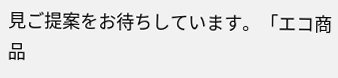見ご提案をお待ちしています。「エコ商品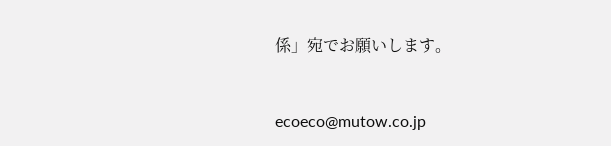係」宛でお願いします。


ecoeco@mutow.co.jp